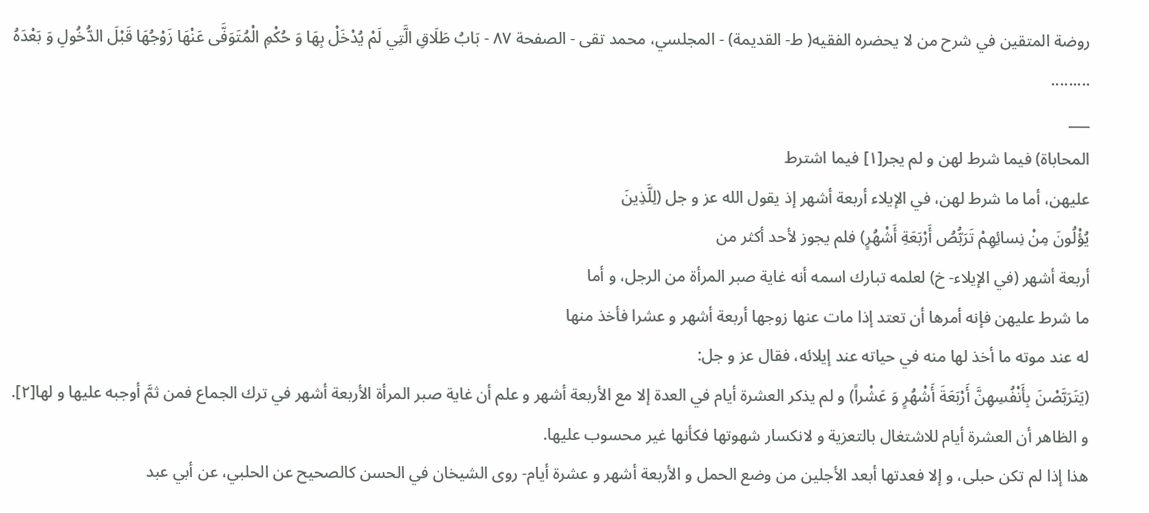روضة المتقين في شرح من لا يحضره الفقيه( ط- القديمة) - المجلسي، محمد تقى - الصفحة ٨٧ - بَابُ طَلَاقِ الَّتِي لَمْ يُدْخَلْ بِهَا وَ حُكْمِ الْمُتَوَفَّى عَنْهَا زَوْجُهَا قَبْلَ الدُّخُولِ وَ بَعْدَهُ
.........
___
المحاباة) فيما شرط لهن و لم يجر[١] فيما اشترط
عليهن، أما ما شرط لهن، في الإيلاء أربعة أشهر إذ يقول الله عز و جل (لِلَّذِينَ
يُؤْلُونَ مِنْ نِسائِهِمْ تَرَبُّصُ أَرْبَعَةِ أَشْهُرٍ) فلم يجوز لأحد أكثر من
أربعة أشهر (في الإيلاء- خ) لعلمه تبارك اسمه أنه غاية صبر المرأة من الرجل، و أما
ما شرط عليهن فإنه أمرها أن تعتد إذا مات عنها زوجها أربعة أشهر و عشرا فأخذ منها
له عند موته ما أخذ لها منه في حياته عند إيلائه، فقال عز و جل:
(يَتَرَبَّصْنَ بِأَنْفُسِهِنَّ أَرْبَعَةَ أَشْهُرٍ وَ عَشْراً) و لم يذكر العشرة أيام في العدة إلا مع الأربعة أشهر و علم أن غاية صبر المرأة الأربعة أشهر في ترك الجماع فمن ثمَّ أوجبه عليها و لها[٢].
و الظاهر أن العشرة أيام للاشتغال بالتعزية و لانكسار شهوتها فكأنها غير محسوب عليها.
هذا إذا لم تكن حبلى، و إلا فعدتها أبعد الأجلين من وضع الحمل و الأربعة أشهر و عشرة أيام- روى الشيخان في الحسن كالصحيح عن الحلبي، عن أبي عبد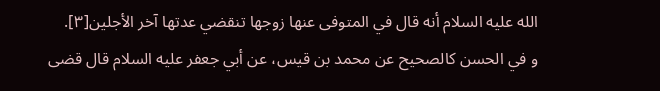الله عليه السلام أنه قال في المتوفى عنها زوجها تنقضي عدتها آخر الأجلين[٣].
و في الحسن كالصحيح عن محمد بن قيس، عن أبي جعفر عليه السلام قال قضى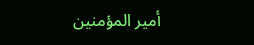أمير المؤمنين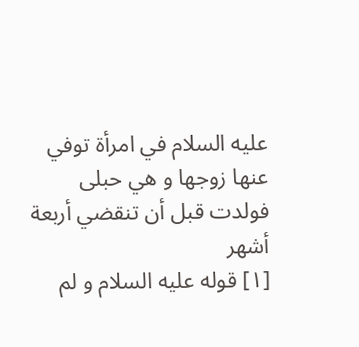عليه السلام في امرأة توفي عنها زوجها و هي حبلى فولدت قبل أن تنقضي أربعة أشهر
[١] قوله عليه السلام و لم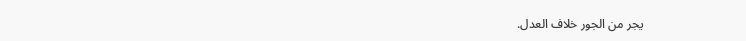يجر من الجور خلاف العدل.